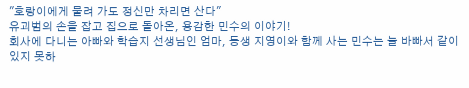"호랑이에게 물려 가도 정신만 차리면 산다"
유괴범의 손을 잡고 집으로 돌아온, 용감한 민수의 이야기!
회사에 다니는 아빠와 학습지 선생님인 엄마, 동생 지영이와 함께 사는 민수는 늘 바빠서 같이 있지 못하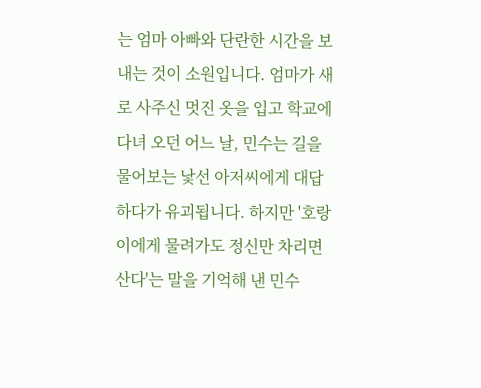는 엄마 아빠와 단란한 시간을 보내는 것이 소원입니다. 엄마가 새로 사주신 멋진 옷을 입고 학교에 다녀 오던 어느 날, 민수는 길을 물어보는 낯선 아저씨에게 대답하다가 유괴됩니다. 하지만 '호랑이에게 물려가도 정신만 차리면 산다'는 말을 기억해 낸 민수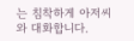는 침착하게 아저씨와 대화합니다.